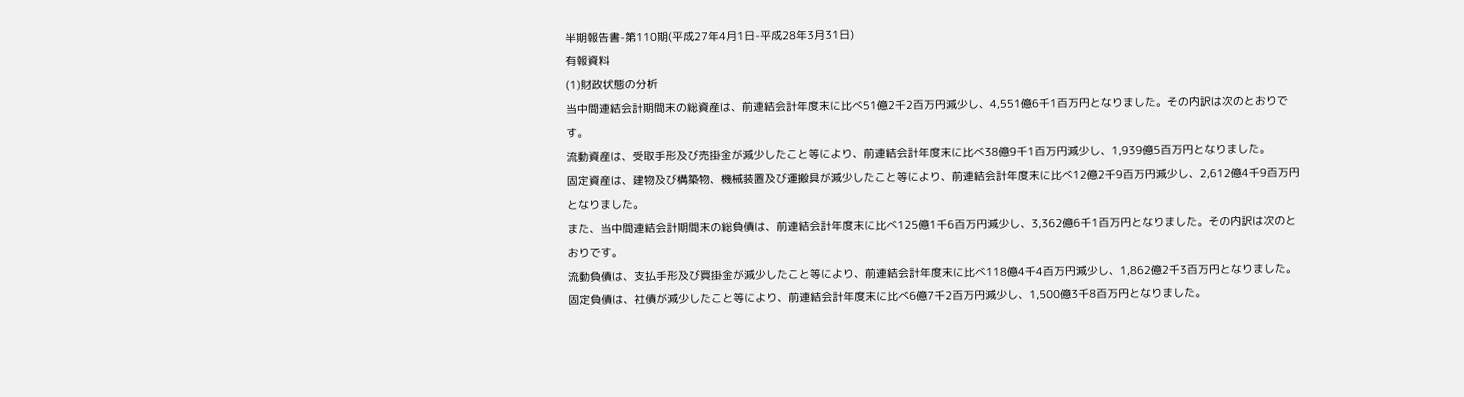半期報告書-第110期(平成27年4月1日-平成28年3月31日)
有報資料
(1)財政状態の分析
当中間連結会計期間末の総資産は、前連結会計年度末に比べ51億2千2百万円減少し、4,551億6千1百万円となりました。その内訳は次のとおりです。
流動資産は、受取手形及び売掛金が減少したこと等により、前連結会計年度末に比べ38億9千1百万円減少し、1,939億5百万円となりました。
固定資産は、建物及び構築物、機械装置及び運搬具が減少したこと等により、前連結会計年度末に比べ12億2千9百万円減少し、2,612億4千9百万円となりました。
また、当中間連結会計期間末の総負債は、前連結会計年度末に比べ125億1千6百万円減少し、3,362億6千1百万円となりました。その内訳は次のとおりです。
流動負債は、支払手形及び買掛金が減少したこと等により、前連結会計年度末に比べ118億4千4百万円減少し、1,862億2千3百万円となりました。
固定負債は、社債が減少したこと等により、前連結会計年度末に比べ6億7千2百万円減少し、1,500億3千8百万円となりました。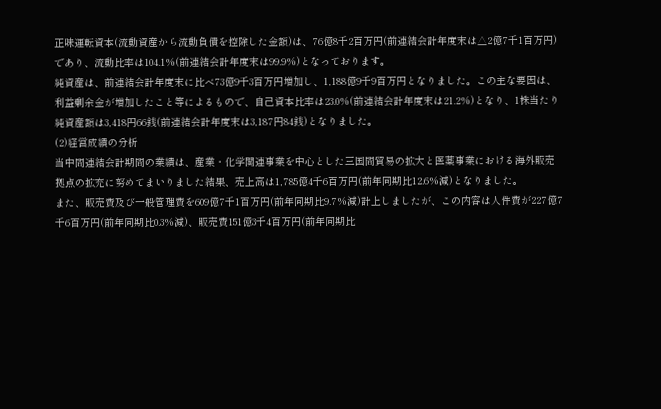正味運転資本(流動資産から流動負債を控除した金額)は、76億8千2百万円(前連結会計年度末は△2億7千1百万円)であり、流動比率は104.1%(前連結会計年度末は99.9%)となっております。
純資産は、前連結会計年度末に比べ73億9千3百万円増加し、1,188億9千9百万円となりました。この主な要因は、利益剰余金が増加したこと等によるもので、自己資本比率は23.0%(前連結会計年度末は21.2%)となり、1株当たり純資産額は3,418円66銭(前連結会計年度末は3,187円84銭)となりました。
(2)経営成績の分析
当中間連結会計期間の業績は、産業・化学関連事業を中心とした三国間貿易の拡大と医薬事業における海外販売拠点の拡充に努めてまいりました結果、売上高は1,785億4千6百万円(前年同期比12.6%減)となりました。
また、販売費及び一般管理費を609億7千1百万円(前年同期比9.7%減)計上しましたが、この内容は人件費が227億7千6百万円(前年同期比0.3%減)、販売費151億3千4百万円(前年同期比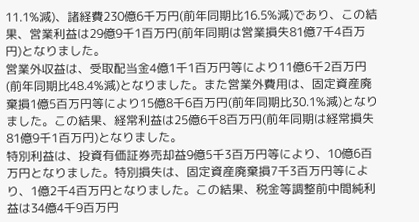11.1%減)、諸経費230億6千万円(前年同期比16.5%減)であり、この結果、営業利益は29億9千1百万円(前年同期は営業損失81億7千4百万円)となりました。
営業外収益は、受取配当金4億1千1百万円等により11億6千2百万円(前年同期比48.4%減)となりました。また営業外費用は、固定資産廃棄損1億5百万円等により15億8千6百万円(前年同期比30.1%減)となりました。この結果、経常利益は25億6千8百万円(前年同期は経常損失81億9千1百万円)となりました。
特別利益は、投資有価証券売却益9億5千3百万円等により、10億6百万円となりました。特別損失は、固定資産廃棄損7千3百万円等により、1億2千4百万円となりました。この結果、税金等調整前中間純利益は34億4千9百万円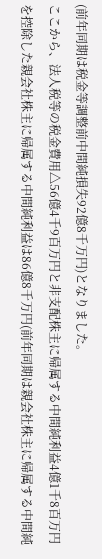(前年同期は税金等調整前中間純損失92億8千万円)となりました。
ここから、法人税等の税金費用△56億4千9百万円と非支配株主に帰属する中間純利益4億1千8百万円を控除した親会社株主に帰属する中間純利益は86億8千万円(前年同期は親会社株主に帰属する中間純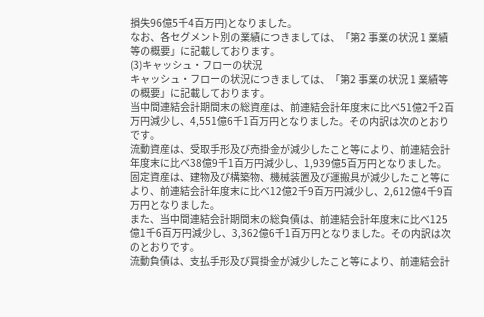損失96億5千4百万円)となりました。
なお、各セグメント別の業績につきましては、「第2 事業の状況 1 業績等の概要」に記載しております。
(3)キャッシュ・フローの状況
キャッシュ・フローの状況につきましては、「第2 事業の状況 1 業績等の概要」に記載しております。
当中間連結会計期間末の総資産は、前連結会計年度末に比べ51億2千2百万円減少し、4,551億6千1百万円となりました。その内訳は次のとおりです。
流動資産は、受取手形及び売掛金が減少したこと等により、前連結会計年度末に比べ38億9千1百万円減少し、1,939億5百万円となりました。
固定資産は、建物及び構築物、機械装置及び運搬具が減少したこと等により、前連結会計年度末に比べ12億2千9百万円減少し、2,612億4千9百万円となりました。
また、当中間連結会計期間末の総負債は、前連結会計年度末に比べ125億1千6百万円減少し、3,362億6千1百万円となりました。その内訳は次のとおりです。
流動負債は、支払手形及び買掛金が減少したこと等により、前連結会計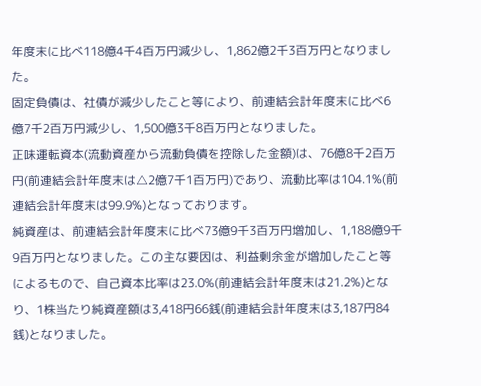年度末に比べ118億4千4百万円減少し、1,862億2千3百万円となりました。
固定負債は、社債が減少したこと等により、前連結会計年度末に比べ6億7千2百万円減少し、1,500億3千8百万円となりました。
正味運転資本(流動資産から流動負債を控除した金額)は、76億8千2百万円(前連結会計年度末は△2億7千1百万円)であり、流動比率は104.1%(前連結会計年度末は99.9%)となっております。
純資産は、前連結会計年度末に比べ73億9千3百万円増加し、1,188億9千9百万円となりました。この主な要因は、利益剰余金が増加したこと等によるもので、自己資本比率は23.0%(前連結会計年度末は21.2%)となり、1株当たり純資産額は3,418円66銭(前連結会計年度末は3,187円84銭)となりました。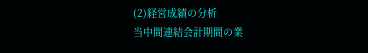(2)経営成績の分析
当中間連結会計期間の業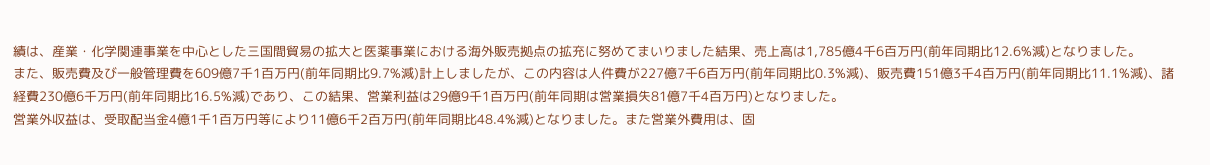績は、産業・化学関連事業を中心とした三国間貿易の拡大と医薬事業における海外販売拠点の拡充に努めてまいりました結果、売上高は1,785億4千6百万円(前年同期比12.6%減)となりました。
また、販売費及び一般管理費を609億7千1百万円(前年同期比9.7%減)計上しましたが、この内容は人件費が227億7千6百万円(前年同期比0.3%減)、販売費151億3千4百万円(前年同期比11.1%減)、諸経費230億6千万円(前年同期比16.5%減)であり、この結果、営業利益は29億9千1百万円(前年同期は営業損失81億7千4百万円)となりました。
営業外収益は、受取配当金4億1千1百万円等により11億6千2百万円(前年同期比48.4%減)となりました。また営業外費用は、固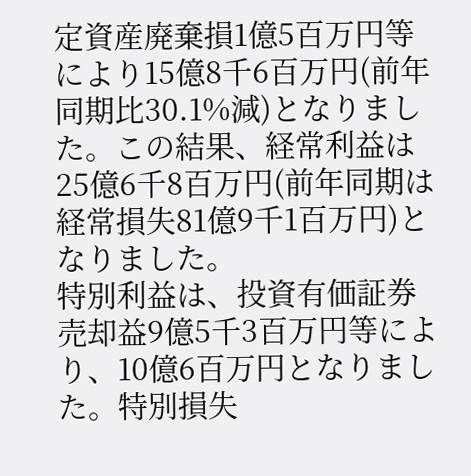定資産廃棄損1億5百万円等により15億8千6百万円(前年同期比30.1%減)となりました。この結果、経常利益は25億6千8百万円(前年同期は経常損失81億9千1百万円)となりました。
特別利益は、投資有価証券売却益9億5千3百万円等により、10億6百万円となりました。特別損失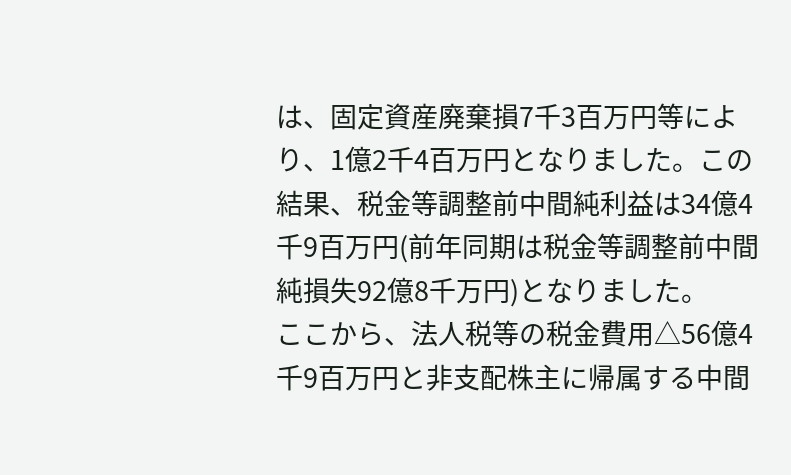は、固定資産廃棄損7千3百万円等により、1億2千4百万円となりました。この結果、税金等調整前中間純利益は34億4千9百万円(前年同期は税金等調整前中間純損失92億8千万円)となりました。
ここから、法人税等の税金費用△56億4千9百万円と非支配株主に帰属する中間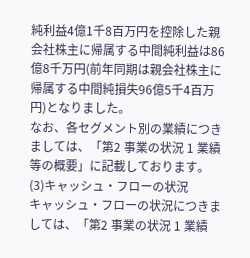純利益4億1千8百万円を控除した親会社株主に帰属する中間純利益は86億8千万円(前年同期は親会社株主に帰属する中間純損失96億5千4百万円)となりました。
なお、各セグメント別の業績につきましては、「第2 事業の状況 1 業績等の概要」に記載しております。
(3)キャッシュ・フローの状況
キャッシュ・フローの状況につきましては、「第2 事業の状況 1 業績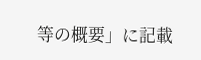等の概要」に記載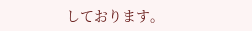しております。